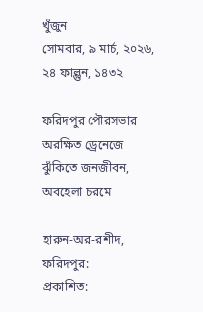খুঁজুন
সোমবার, ৯ মার্চ, ২০২৬, ২৪ ফাল্গুন, ১৪৩২

ফরিদপুর পৌরসভার অরক্ষিত ড্রেনেজে ঝুঁকিতে জনজীবন, অবহেলা চরমে

হারুন-অর-রশীদ, ফরিদপুর:
প্রকাশিত: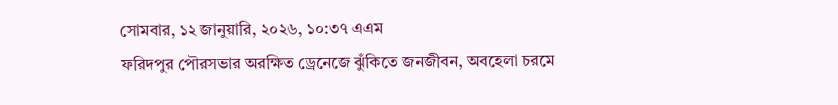সোমবার, ১২ জানুয়ারি, ২০২৬, ১০:৩৭ এএম
ফরিদপুর পৌরসভার অরক্ষিত ড্রেনেজে ঝুঁকিতে জনজীবন, অবহেলা চরমে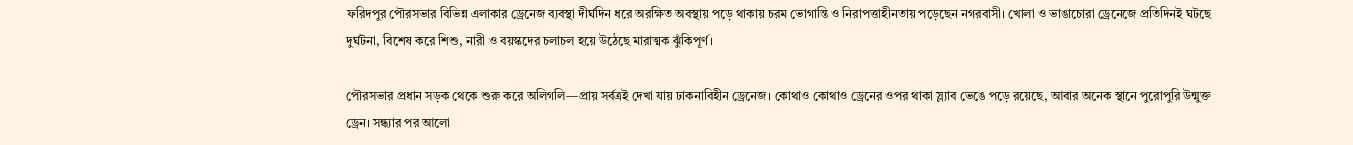ফরিদপুর পৌরসভার বিভিন্ন এলাকার ড্রেনেজ ব্যবস্থা দীর্ঘদিন ধরে অরক্ষিত অবস্থায় পড়ে থাকায় চরম ভোগান্তি ও নিরাপত্তাহীনতায় পড়েছেন নগরবাসী। খোলা ও ভাঙাচোরা ড্রেনেজে প্রতিদিনই ঘটছে দুর্ঘটনা, বিশেষ করে শিশু, নারী ও বয়স্কদের চলাচল হয়ে উঠেছে মারাত্মক ঝুঁকিপূর্ণ।

পৌরসভার প্রধান সড়ক থেকে শুরু করে অলিগলি—প্রায় সর্বত্রই দেখা যায় ঢাকনাবিহীন ড্রেনেজ। কোথাও কোথাও ড্রেনের ওপর থাকা স্ল্যাব ভেঙে পড়ে রয়েছে, আবার অনেক স্থানে পুরোপুরি উন্মুক্ত ড্রেন। সন্ধ্যার পর আলো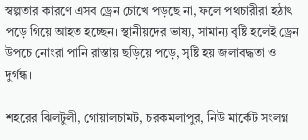স্বল্পতার কারণে এসব ড্রেন চোখে পড়ছে না, ফলে পথচারীরা হঠাৎ পড়ে গিয়ে আহত হচ্ছেন। স্থানীয়দের ভাষ্য, সামান্য বৃষ্টি হলেই ড্রেন উপচে নোংরা পানি রাস্তায় ছড়িয়ে পড়ে, সৃষ্টি হয় জলাবদ্ধতা ও দুর্গন্ধ।

শহরের ঝিলটুলী, গোয়ালচামট, চরকমলাপুর, নিউ মার্কেট সংলগ্ন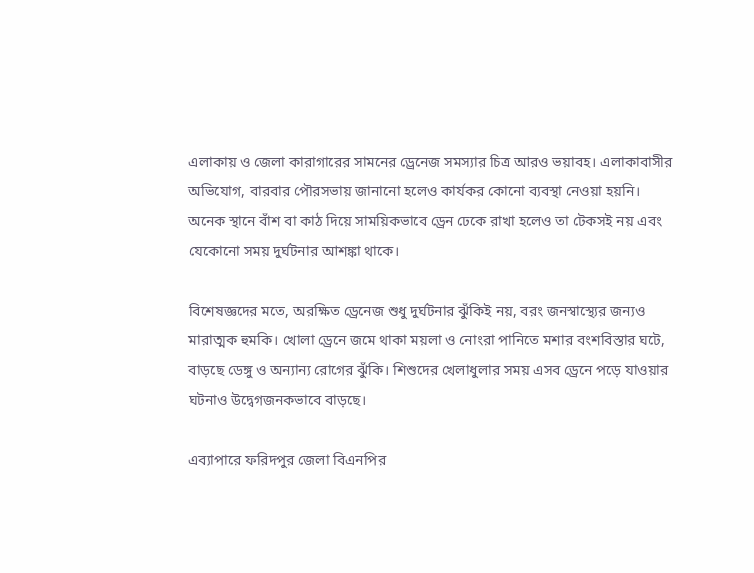এলাকায় ও জেলা কারাগারের সামনের ড্রেনেজ সমস্যার চিত্র আরও ভয়াবহ। এলাকাবাসীর অভিযোগ, বারবার পৌরসভায় জানানো হলেও কার্যকর কোনো ব্যবস্থা নেওয়া হয়নি। অনেক স্থানে বাঁশ বা কাঠ দিয়ে সাময়িকভাবে ড্রেন ঢেকে রাখা হলেও তা টেকসই নয় এবং যেকোনো সময় দুর্ঘটনার আশঙ্কা থাকে।

বিশেষজ্ঞদের মতে, অরক্ষিত ড্রেনেজ শুধু দুর্ঘটনার ঝুঁকিই নয়, বরং জনস্বাস্থ্যের জন্যও মারাত্মক হুমকি। খোলা ড্রেনে জমে থাকা ময়লা ও নোংরা পানিতে মশার বংশবিস্তার ঘটে, বাড়ছে ডেঙ্গু ও অন্যান্য রোগের ঝুঁকি। শিশুদের খেলাধুলার সময় এসব ড্রেনে পড়ে যাওয়ার ঘটনাও উদ্বেগজনকভাবে বাড়ছে।

এব্যাপারে ফরিদপুর জেলা বিএনপির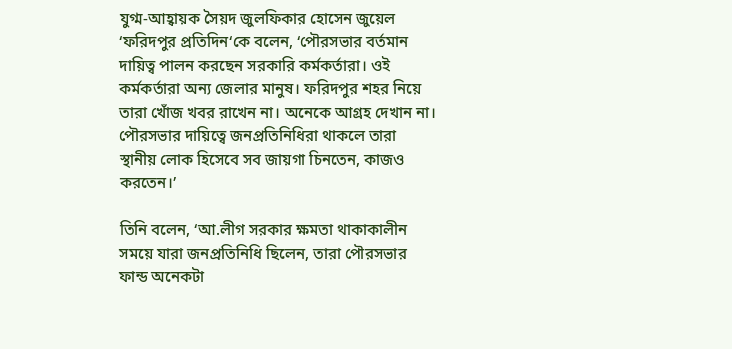যুগ্ম-আহ্বায়ক সৈয়দ জুলফিকার হোসেন জুয়েল ‘ফরিদপুর প্রতিদিন‘কে বলেন, ‘পৌরসভার বর্তমান দায়িত্ব পালন করছেন সরকারি কর্মকর্তারা। ওই কর্মকর্তারা অন্য জেলার মানুষ। ফরিদপুর শহর নিয়ে তারা খোঁজ খবর রাখেন না। অনেকে আগ্রহ দেখান না। পৌরসভার দায়িত্বে জনপ্রতিনিধিরা থাকলে তারা স্থানীয় লোক হিসেবে সব জায়গা চিনতেন, কাজও করতেন।’

তিনি বলেন, ‘আ.লীগ সরকার ক্ষমতা থাকাকালীন সময়ে যারা জনপ্রতিনিধি ছিলেন, তারা পৌরসভার ফান্ড অনেকটা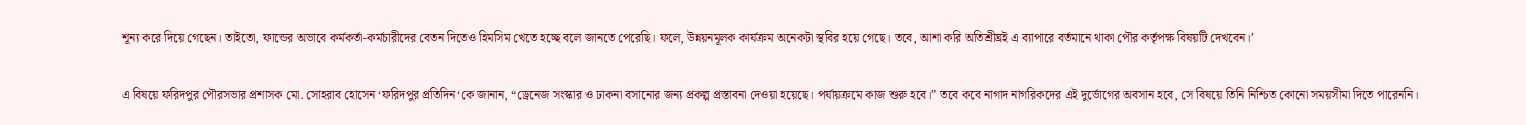শূন্য করে দিয়ে গেছেন। তাইতো, ফান্ডের অভাবে কর্মকর্তা-কর্মচারীদের বেতন দিতেও হিমসিম খেতে হচ্ছে বলে জানতে পেরেছি। ফলে, উন্নয়নমূলক কার্যক্রম অনেকটা স্থবির হয়ে গেছে। তবে, আশা করি অতিশ্রীঘ্রই এ ব্যাপারে বর্তমানে থাকা পৌর কর্তৃপক্ষ বিষয়টি দেখবেন।’

এ বিষয়ে ফরিদপুর পৌরসভার প্রশাসক মো. সোহরাব হোসেন ‘ফরিদপুর প্রতিদিন‘কে জানান, “ড্রেনেজ সংস্কার ও ঢাকনা বসানোর জন্য প্রকল্প প্রস্তাবনা দেওয়া হয়েছে। পর্যায়ক্রমে কাজ শুরু হবে।” তবে কবে নাগাদ নাগরিকদের এই দুর্ভোগের অবসান হবে, সে বিষয়ে তিনি নিশ্চিত কোনো সময়সীমা দিতে পারেননি।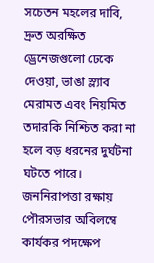সচেতন মহলের দাবি, দ্রুত অরক্ষিত ড্রেনেজগুলো ঢেকে দেওয়া, ভাঙা স্ল্যাব মেরামত এবং নিয়মিত তদারকি নিশ্চিত করা না হলে বড় ধরনের দুর্ঘটনা ঘটতে পারে। জননিরাপত্তা রক্ষায় পৌরসভার অবিলম্বে কার্যকর পদক্ষেপ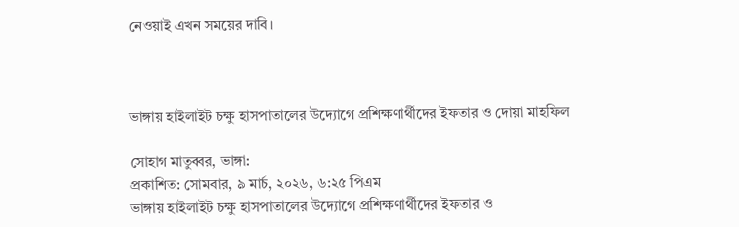নেওয়াই এখন সময়ের দাবি।



ভাঙ্গায় হাইলাইট চক্ষু হাসপাতালের উদ্যোগে প্রশিক্ষণার্থীদের ইফতার ও দোয়া মাহফিল

সোহাগ মাতুব্বর, ভাঙ্গা:
প্রকাশিত: সোমবার, ৯ মার্চ, ২০২৬, ৬:২৫ পিএম
ভাঙ্গায় হাইলাইট চক্ষু হাসপাতালের উদ্যোগে প্রশিক্ষণার্থীদের ইফতার ও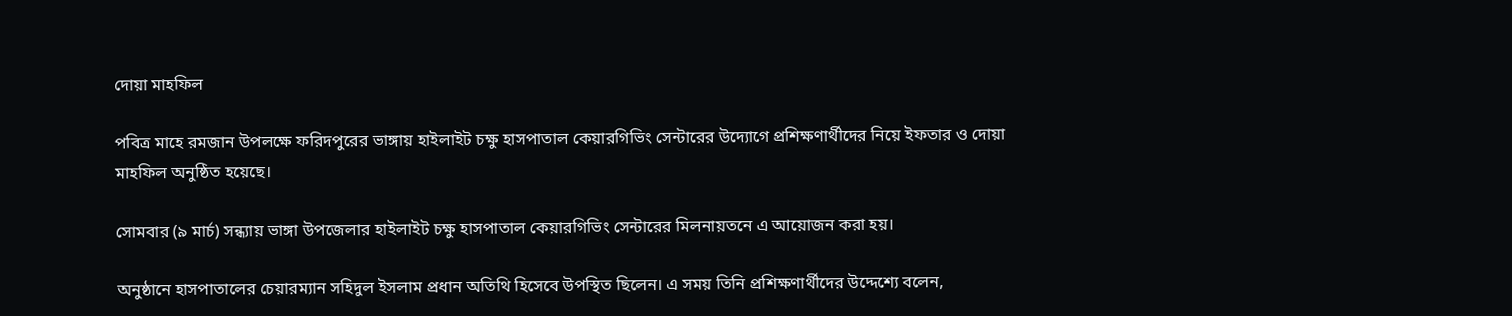দোয়া মাহফিল

পবিত্র মাহে রমজান উপলক্ষে ফরিদপুরের ভাঙ্গায় হাইলাইট চক্ষু হাসপাতাল কেয়ারগিভিং সেন্টারের উদ্যোগে প্রশিক্ষণার্থীদের নিয়ে ইফতার ও দোয়া মাহফিল অনুষ্ঠিত হয়েছে।

সোমবার (৯ মার্চ) সন্ধ্যায় ভাঙ্গা উপজেলার হাইলাইট চক্ষু হাসপাতাল কেয়ারগিভিং সেন্টারের মিলনায়তনে এ আয়োজন করা হয়।

অনুষ্ঠানে হাসপাতালের চেয়ারম্যান সহিদুল ইসলাম প্রধান অতিথি হিসেবে উপস্থিত ছিলেন। এ সময় তিনি প্রশিক্ষণার্থীদের উদ্দেশ্যে বলেন,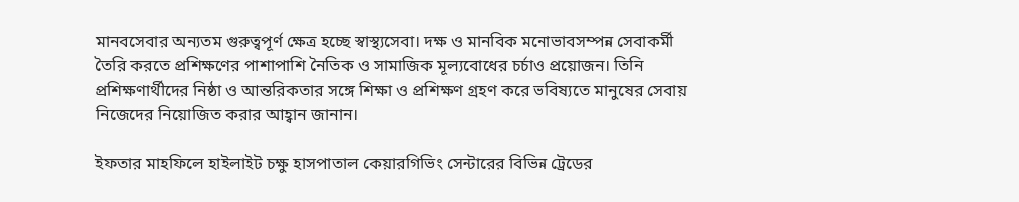মানবসেবার অন্যতম গুরুত্বপূর্ণ ক্ষেত্র হচ্ছে স্বাস্থ্যসেবা। দক্ষ ও মানবিক মনোভাবসম্পন্ন সেবাকর্মী তৈরি করতে প্রশিক্ষণের পাশাপাশি নৈতিক ও সামাজিক মূল্যবোধের চর্চাও প্রয়োজন। তিনি প্রশিক্ষণার্থীদের নিষ্ঠা ও আন্তরিকতার সঙ্গে শিক্ষা ও প্রশিক্ষণ গ্রহণ করে ভবিষ্যতে মানুষের সেবায় নিজেদের নিয়োজিত করার আহ্বান জানান।

ইফতার মাহফিলে হাইলাইট চক্ষু হাসপাতাল কেয়ারগিভিং সেন্টারের বিভিন্ন ট্রেডের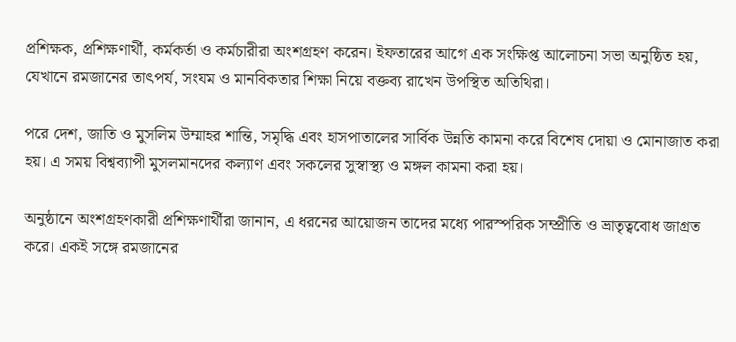প্রশিক্ষক, প্রশিক্ষণার্থী, কর্মকর্তা ও কর্মচারীরা অংশগ্রহণ করেন। ইফতারের আগে এক সংক্ষিপ্ত আলোচনা সভা অনুষ্ঠিত হয়, যেখানে রমজানের তাৎপর্য, সংযম ও মানবিকতার শিক্ষা নিয়ে বক্তব্য রাখেন উপস্থিত অতিথিরা।

পরে দেশ, জাতি ও মুসলিম উম্মাহর শান্তি, সমৃদ্ধি এবং হাসপাতালের সার্বিক উন্নতি কামনা করে বিশেষ দোয়া ও মোনাজাত করা হয়। এ সময় বিশ্বব্যাপী মুসলমানদের কল্যাণ এবং সকলের সুস্বাস্থ্য ও মঙ্গল কামনা করা হয়।

অনুষ্ঠানে অংশগ্রহণকারী প্রশিক্ষণার্থীরা জানান, এ ধরনের আয়োজন তাদের মধ্যে পারস্পরিক সম্প্রীতি ও ভ্রাতৃত্ববোধ জাগ্রত করে। একই সঙ্গে রমজানের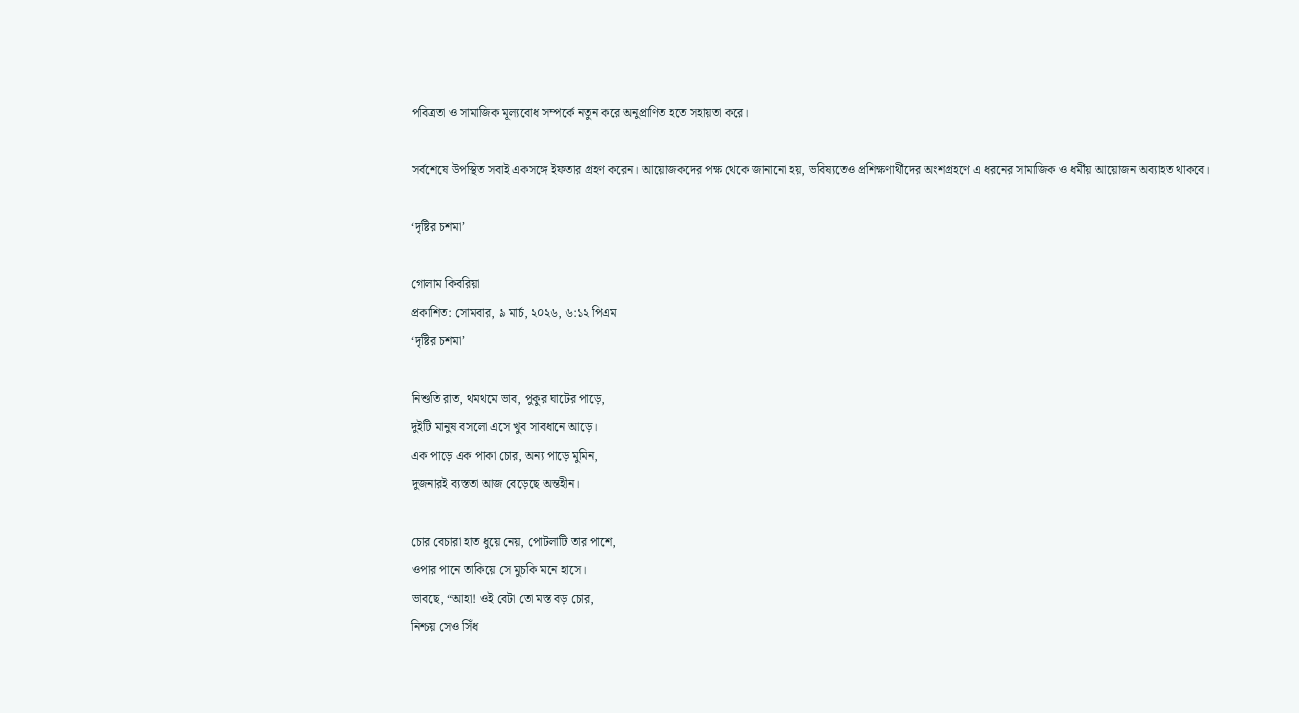পবিত্রতা ও সামাজিক মূল্যবোধ সম্পর্কে নতুন করে অনুপ্রাণিত হতে সহায়তা করে।

সর্বশেষে উপস্থিত সবাই একসঙ্গে ইফতার গ্রহণ করেন। আয়োজকদের পক্ষ থেকে জানানো হয়, ভবিষ্যতেও প্রশিক্ষণার্থীদের অংশগ্রহণে এ ধরনের সামাজিক ও ধর্মীয় আয়োজন অব্যাহত থাকবে।

‘দৃষ্টির চশমা’

গোলাম কিবরিয়া
প্রকাশিত: সোমবার, ৯ মার্চ, ২০২৬, ৬:১২ পিএম
‘দৃষ্টির চশমা’

নিশুতি রাত, থমথমে ভাব, পুকুর ঘাটের পাড়ে,
দুইটি মানুষ বসলো এসে খুব সাবধানে আড়ে।
এক পাড়ে এক পাকা চোর, অন্য পাড়ে মুমিন,
দুজনারই ব্যস্ততা আজ বেড়েছে অন্তহীন।

চোর বেচারা হাত ধুয়ে নেয়, পোটলাটি তার পাশে,
ওপার পানে তাকিয়ে সে মুচকি মনে হাসে।
ভাবছে, “আহা! ওই বেটা তো মস্ত বড় চোর,
নিশ্চয় সেও সিঁধ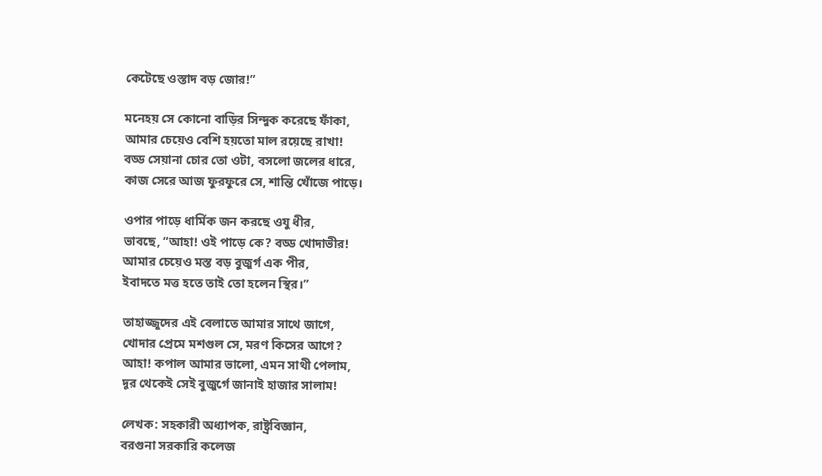কেটেছে ওস্তাদ বড় জোর!”

মনেহয় সে কোনো বাড়ির সিন্দুক করেছে ফাঁকা,
আমার চেয়েও বেশি হয়তো মাল রয়েছে রাখা!
বড্ড সেয়ানা চোর তো ওটা, বসলো জলের ধারে,
কাজ সেরে আজ ফুরফুরে সে, শান্তি খোঁজে পাড়ে।

ওপার পাড়ে ধার্মিক জন করছে ওযু ধীর,
ভাবছে, “আহা! ওই পাড়ে কে? বড্ড খোদাভীর!
আমার চেয়েও মস্ত বড় বুজুর্গ এক পীর,
ইবাদতে মত্ত হতে তাই তো হলেন স্থির।”

তাহাজ্জুদের এই বেলাতে আমার সাথে জাগে,
খোদার প্রেমে মশগুল সে, মরণ কিসের আগে?
আহা! কপাল আমার ভালো, এমন সাথী পেলাম,
দূর থেকেই সেই বুজুর্গে জানাই হাজার সালাম!

লেখক: সহকারী অধ্যাপক, রাষ্ট্রবিজ্ঞান,
বরগুনা সরকারি কলেজ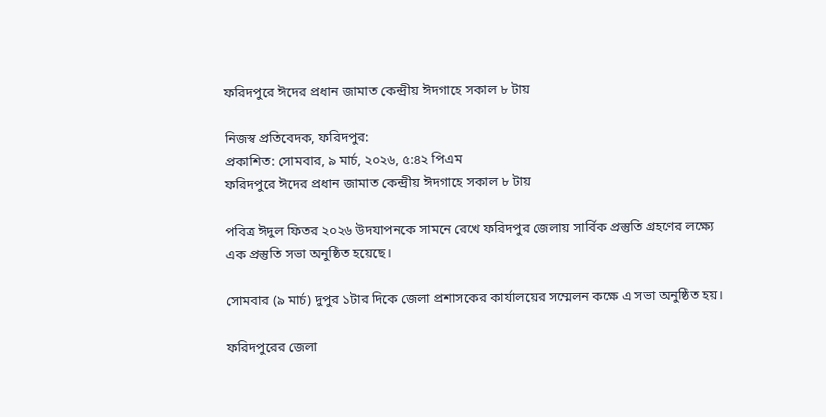ফরিদপুরে ঈদের প্রধান জামাত কেন্দ্রীয় ঈদগাহে সকাল ৮ টায়

নিজস্ব প্রতিবেদক, ফরিদপুর:
প্রকাশিত: সোমবার, ৯ মার্চ, ২০২৬, ৫:৪২ পিএম
ফরিদপুরে ঈদের প্রধান জামাত কেন্দ্রীয় ঈদগাহে সকাল ৮ টায়

পবিত্র ঈদুল ফিতর ২০২৬ উদযাপনকে সামনে রেখে ফরিদপুর জেলায় সার্বিক প্রস্তুতি গ্রহণের লক্ষ্যে এক প্রস্তুতি সভা অনুষ্ঠিত হয়েছে।

সোমবার (৯ মার্চ) দুপুর ১টার দিকে জেলা প্রশাসকের কার্যালয়ের সম্মেলন কক্ষে এ সভা অনুষ্ঠিত হয়।

ফরিদপুরের জেলা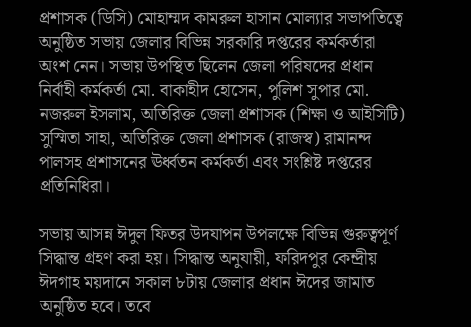প্রশাসক (ডিসি) মোহাম্মদ কামরুল হাসান মোল্যার সভাপতিত্বে অনুষ্ঠিত সভায় জেলার বিভিন্ন সরকারি দপ্তরের কর্মকর্তারা অংশ নেন। সভায় উপস্থিত ছিলেন জেলা পরিষদের প্রধান নির্বাহী কর্মকর্তা মো. বাকাহীদ হোসেন, পুলিশ সুপার মো. নজরুল ইসলাম, অতিরিক্ত জেলা প্রশাসক (শিক্ষা ও আইসিটি) সুস্মিতা সাহা, অতিরিক্ত জেলা প্রশাসক (রাজস্ব) রামানন্দ পালসহ প্রশাসনের ঊর্ধ্বতন কর্মকর্তা এবং সংশ্লিষ্ট দপ্তরের প্রতিনিধিরা।

সভায় আসন্ন ঈদুল ফিতর উদযাপন উপলক্ষে বিভিন্ন গুরুত্বপূর্ণ সিদ্ধান্ত গ্রহণ করা হয়। সিদ্ধান্ত অনুযায়ী, ফরিদপুর কেন্দ্রীয় ঈদগাহ ময়দানে সকাল ৮টায় জেলার প্রধান ঈদের জামাত অনুষ্ঠিত হবে। তবে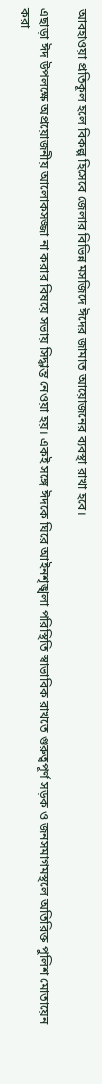আবহাওয়া প্রতিকূল হলে বিকল্প হিসেবে জেলার বিভিন্ন মসজিদে ঈদের জামাত আয়োজনের ব্যবস্থা রাখা হবে।

এছাড়া ঈদ উপলক্ষে অপ্রয়োজনীয় আলোকসজ্জা না করার বিষয়ে সভায় সিদ্ধান্ত নেওয়া হয়। একই সঙ্গে ঈদকে ঘিরে আইনশৃঙ্খলা পরিস্থিতি স্বাভাবিক রাখতে গুরুত্বপূর্ণ সড়ক ও জনসমাগমস্থলে অতিরিক্ত পুলিশ মোতায়েন করা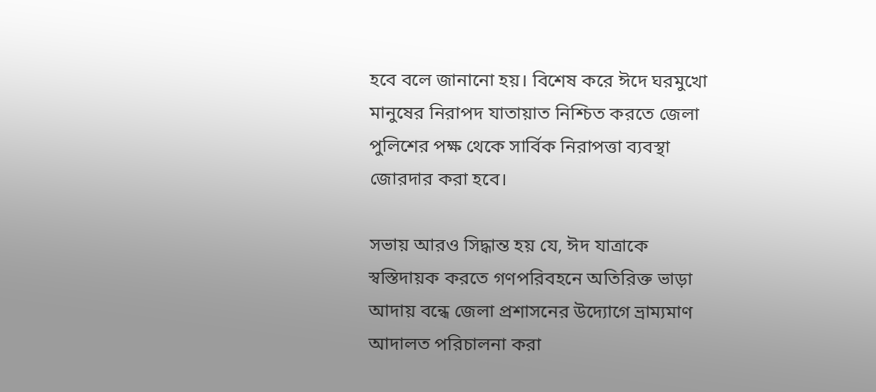হবে বলে জানানো হয়। বিশেষ করে ঈদে ঘরমুখো মানুষের নিরাপদ যাতায়াত নিশ্চিত করতে জেলা পুলিশের পক্ষ থেকে সার্বিক নিরাপত্তা ব্যবস্থা জোরদার করা হবে।

সভায় আরও সিদ্ধান্ত হয় যে, ঈদ যাত্রাকে স্বস্তিদায়ক করতে গণপরিবহনে অতিরিক্ত ভাড়া আদায় বন্ধে জেলা প্রশাসনের উদ্যোগে ভ্রাম্যমাণ আদালত পরিচালনা করা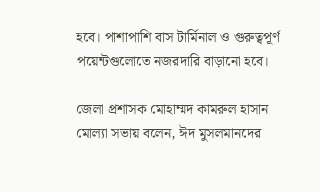হবে। পাশাপাশি বাস টার্মিনাল ও গুরুত্বপূর্ণ পয়েন্টগুলোতে নজরদারি বাড়ানো হবে।

জেলা প্রশাসক মোহাম্মদ কামরুল হাসান মোল্যা সভায় বলেন, ঈদ মুসলমানদের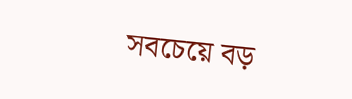সবচেয়ে বড়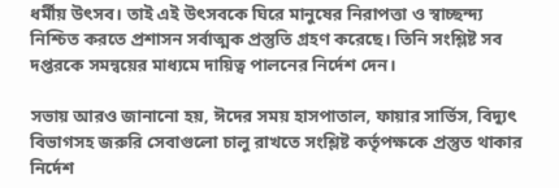ধর্মীয় উৎসব। তাই এই উৎসবকে ঘিরে মানুষের নিরাপত্তা ও স্বাচ্ছন্দ্য নিশ্চিত করতে প্রশাসন সর্বাত্মক প্রস্তুতি গ্রহণ করেছে। তিনি সংশ্লিষ্ট সব দপ্তরকে সমন্বয়ের মাধ্যমে দায়িত্ব পালনের নির্দেশ দেন।

সভায় আরও জানানো হয়, ঈদের সময় হাসপাতাল, ফায়ার সার্ভিস, বিদ্যুৎ বিভাগসহ জরুরি সেবাগুলো চালু রাখতে সংশ্লিষ্ট কর্তৃপক্ষকে প্রস্তুত থাকার নির্দেশ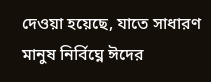দেওয়া হয়েছে, যাতে সাধারণ মানুষ নির্বিঘ্নে ঈদের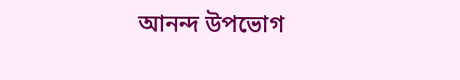আনন্দ উপভোগ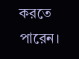করতে পারেন।